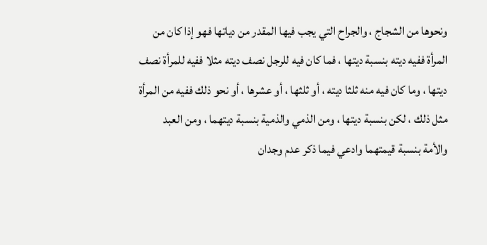ونحوها من الشجاج ، والجراح التي يجب فيها المقدر من دياتها فهو إذا كان من
المرأة ففيه ديته بنسبة ديتها ، فما كان فيه للرجل نصف ديته مثلا ففيه للمرأة نصف
ديتها ، وما كان فيه منه ثلثا ديته ، أو ثلثها ، أو عشرها ، أو نحو ذلك ففيه من المرأة
مثل ذلك ، لكن بنسبة ديتها ، ومن الذمي والذمية بنسبة ديتهما ، ومن العبد
والأمة بنسبة قيمتهما وادعي فيما ذكر عدم وجدان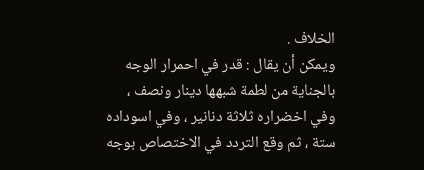الخلاف .
ويمكن أن يقال : قدر في احمرار الوجه بالجناية من لطمة شبهها دينار ونصف ،
وفي اخضراره ثلاثة دنانير ، وفي اسوداده ستة ، ثم وقع التردد في الاختصاص بوجه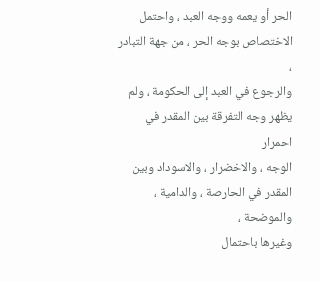الحر أو يعمه ووجه العبد ، واحتمل الاختصاص بوجه الحر ، من جهة التبادر ،
والرجوع في العبد إلى الحكومة ، ولم يظهر وجه التفرقة بين المقدر في احمرار
الوجه ، والاخضرار ، والاسوداد وبين المقدر في الحارصة ، والدامية ، والموضحة ،
وغيرها باحتمال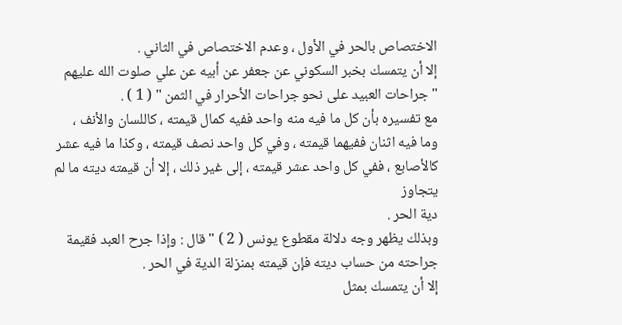الاختصاص بالحر في الأول ، وعدم الاختصاص في الثاني .
إلا أن يتمسك بخبر السكوني عن جعفر عن أبيه عن علي صلوت الله عليهم
" جراحات العبيد على نحو جراحات الأحرار في الثمن " ( 1 ) .
مع تفسيره بأن كل ما فيه منه واحد ففيه كمال قيمته ، كاللسان والأنف ،
وما فيه اثنان ففيهما قيمته ، وفي كل واحد نصف قيمته ، وكذا ما فيه عشر
كالأصابع ، ففي كل واحد عشر قيمته ، إلى غير ذلك ، إلا أن قيمته ديته ما لم يتجاوز
دية الحر .
وبذلك يظهر وجه دلالة مقطوع يونس ( 2 ) " قال : وإذا جرح العبد فقيمة
جراحته من حساب ديته فإن قيمته بمنزلة الدية في الحر .
إلا أن يتمسك بمثل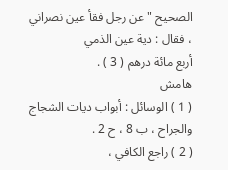الصحيح " عن رجل فقأ عين نصراني ، فقال : دية عين الذمي
أربع مائة درهم ( 3 ) .
هامش
( 1 ) الوسائل : أبواب ديات الشجاج والجراح ، ب 8 ، ح 2 .
( 2 ) راجع الكافي ،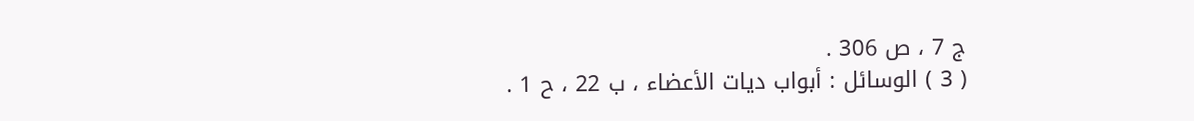ج 7 ، ص 306 .
( 3 ) الوسائل : أبواب ديات الأعضاء ، ب 22 ، ح 1 .